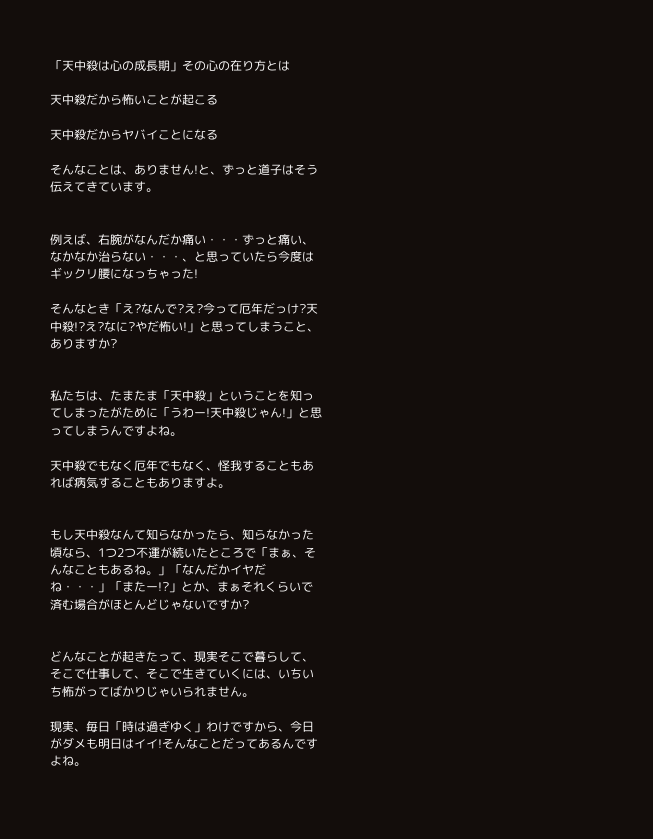「天中殺は心の成長期」その心の在り方とは

天中殺だから怖いことが起こる

天中殺だからヤバイことになる

そんなことは、ありません!と、ずっと道子はそう伝えてきています。


例えば、右腕がなんだか痛い・・・ずっと痛い、なかなか治らない・・・、と思っていたら今度はギックリ腰になっちゃった!

そんなとき「え?なんで?え?今って厄年だっけ?天中殺!?え?なに?やだ怖い!」と思ってしまうこと、ありますか?


私たちは、たまたま「天中殺」ということを知ってしまったがために「うわー!天中殺じゃん!」と思ってしまうんですよね。

天中殺でもなく厄年でもなく、怪我することもあれば病気することもありますよ。


もし天中殺なんて知らなかったら、知らなかった頃なら、1つ2つ不運が続いたところで「まぁ、そんなこともあるね。」「なんだかイヤだね・・・」「またー!?」とか、まぁそれくらいで済む場合がほとんどじゃないですか?


どんなことが起きたって、現実そこで暮らして、そこで仕事して、そこで生きていくには、いちいち怖がってばかりじゃいられません。

現実、毎日「時は過ぎゆく」わけですから、今日がダメも明日はイイ!そんなことだってあるんですよね。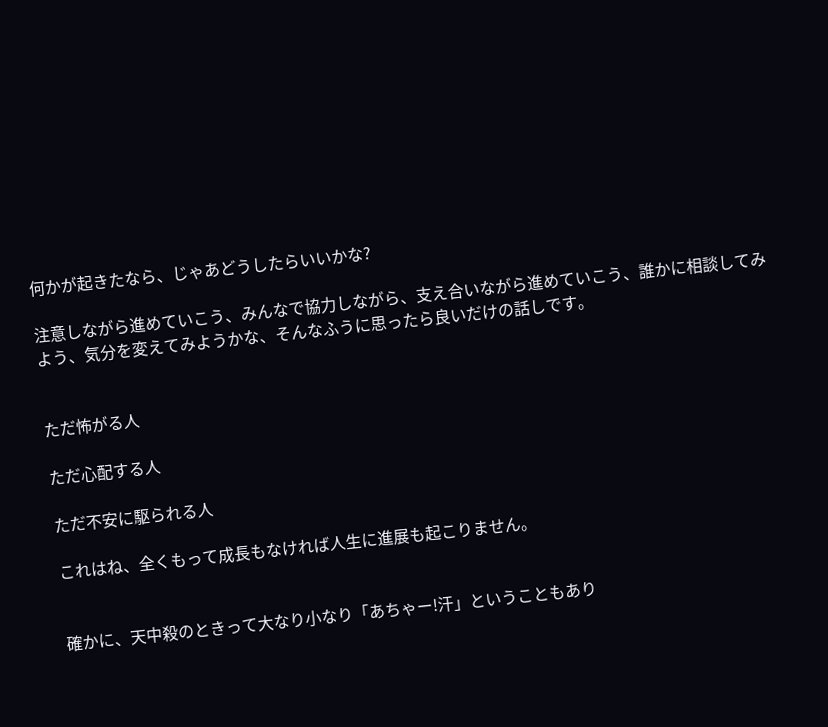何かが起きたなら、じゃあどうしたらいいかな?

注意しながら進めていこう、みんなで協力しながら、支え合いながら進めていこう、誰かに相談してみよう、気分を変えてみようかな、そんなふうに思ったら良いだけの話しです。


ただ怖がる人

ただ心配する人

ただ不安に駆られる人

これはね、全くもって成長もなければ人生に進展も起こりません。


確かに、天中殺のときって大なり小なり「あちゃー!汗」ということもあり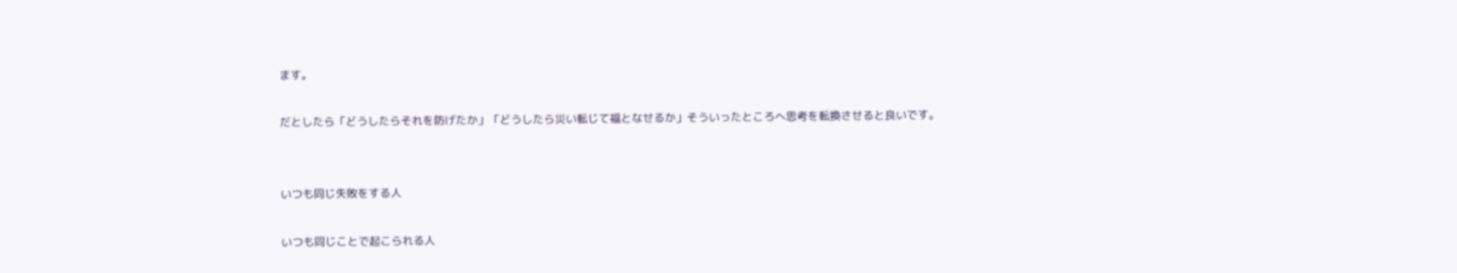ます。

だとしたら「どうしたらそれを防げたか」「どうしたら災い転じて福となせるか」そういったところへ思考を転換させると良いです。


いつも同じ失敗をする人

いつも同じことで起こられる人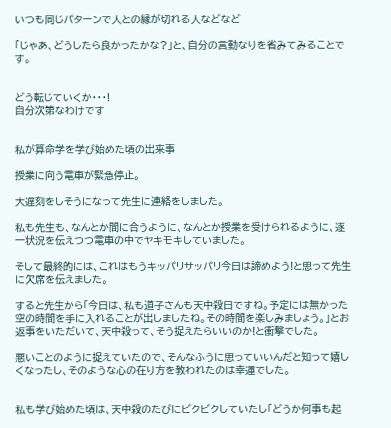いつも同じパターンで人との縁が切れる人などなど

「じゃあ、どうしたら良かったかな?」と、自分の言動なりを省みてみることです。


どう転じていくか・・・!
自分次第なわけです


私が算命学を学び始めた頃の出来事

授業に向う電車が緊急停止。

大遅刻をしそうになって先生に連絡をしました。

私も先生も、なんとか間に合うように、なんとか授業を受けられるように、逐一状況を伝えつつ電車の中でヤキモキしていました。

そして最終的には、これはもうキッパリサッパリ今日は諦めよう!と思って先生に欠席を伝えました。

すると先生から「今日は、私も道子さんも天中殺日ですね。予定には無かった空の時間を手に入れることが出しましたね。その時間を楽しみましょう。」とお返事をいただいて、天中殺って、そう捉えたらいいのか!と衝撃でした。

悪いことのように捉えていたので、そんなふうに思っていいんだと知って嬉しくなったし、そのような心の在り方を教われたのは幸運でした。


私も学び始めた頃は、天中殺のたびにビクビクしていたし「どうか何事も起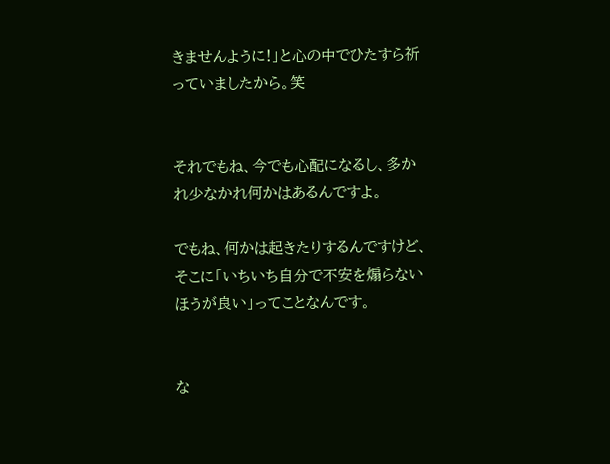きませんように!」と心の中でひたすら祈っていましたから。笑


それでもね、今でも心配になるし、多かれ少なかれ何かはあるんですよ。

でもね、何かは起きたりするんですけど、そこに「いちいち自分で不安を煽らないほうが良い」ってことなんです。


な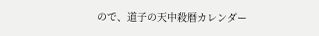ので、道子の天中殺暦カレンダー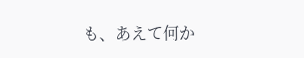も、あえて何か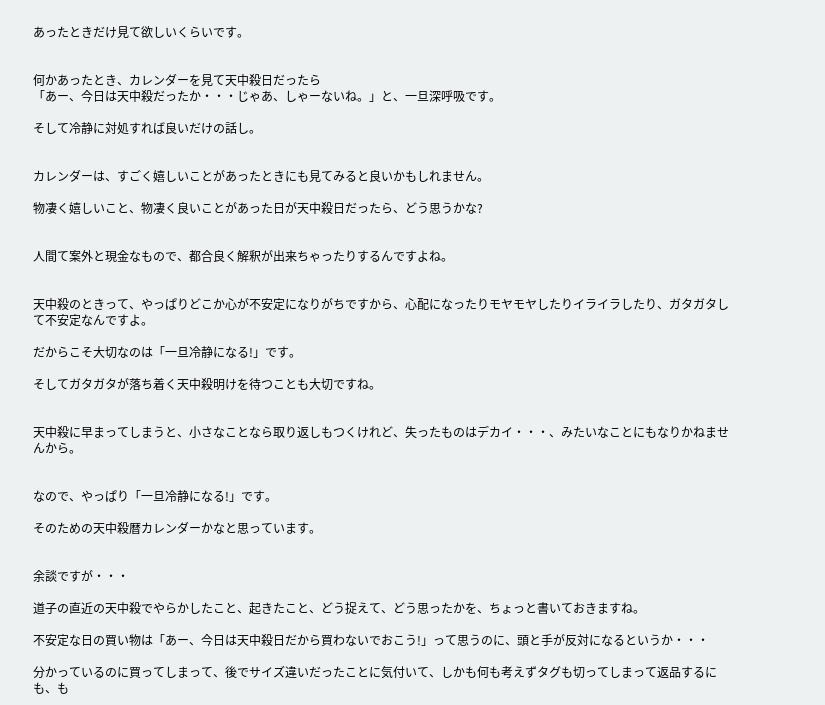あったときだけ見て欲しいくらいです。


何かあったとき、カレンダーを見て天中殺日だったら
「あー、今日は天中殺だったか・・・じゃあ、しゃーないね。」と、一旦深呼吸です。

そして冷静に対処すれば良いだけの話し。


カレンダーは、すごく嬉しいことがあったときにも見てみると良いかもしれません。

物凄く嬉しいこと、物凄く良いことがあった日が天中殺日だったら、どう思うかな?


人間て案外と現金なもので、都合良く解釈が出来ちゃったりするんですよね。


天中殺のときって、やっぱりどこか心が不安定になりがちですから、心配になったりモヤモヤしたりイライラしたり、ガタガタして不安定なんですよ。

だからこそ大切なのは「一旦冷静になる!」です。

そしてガタガタが落ち着く天中殺明けを待つことも大切ですね。


天中殺に早まってしまうと、小さなことなら取り返しもつくけれど、失ったものはデカイ・・・、みたいなことにもなりかねませんから。


なので、やっぱり「一旦冷静になる!」です。

そのための天中殺暦カレンダーかなと思っています。


余談ですが・・・

道子の直近の天中殺でやらかしたこと、起きたこと、どう捉えて、どう思ったかを、ちょっと書いておきますね。

不安定な日の買い物は「あー、今日は天中殺日だから買わないでおこう!」って思うのに、頭と手が反対になるというか・・・

分かっているのに買ってしまって、後でサイズ違いだったことに気付いて、しかも何も考えずタグも切ってしまって返品するにも、も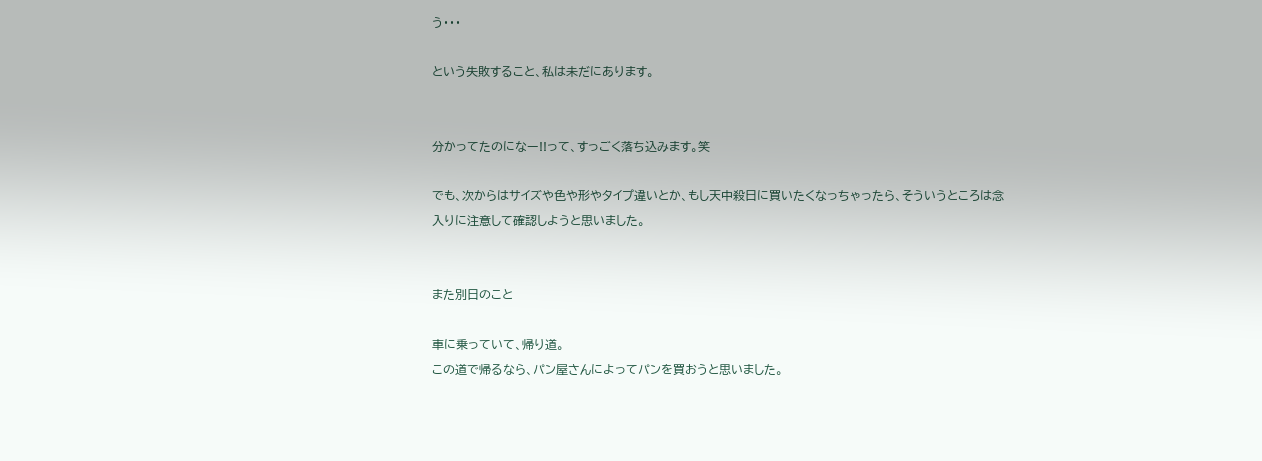う・・・

という失敗すること、私は未だにあります。


分かってたのになー!!って、すっごく落ち込みます。笑

でも、次からはサイズや色や形やタイプ違いとか、もし天中殺日に買いたくなっちゃったら、そういうところは念入りに注意して確認しようと思いました。


また別日のこと

車に乗っていて、帰り道。
この道で帰るなら、パン屋さんによってパンを買おうと思いました。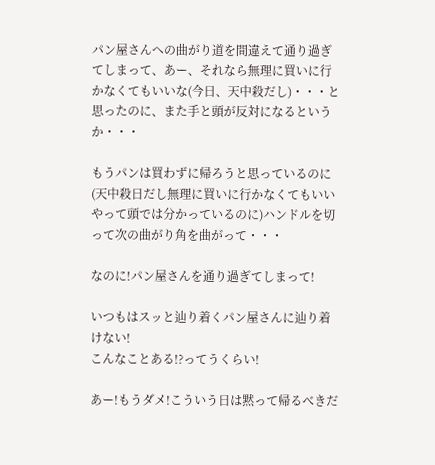パン屋さんへの曲がり道を間違えて通り過ぎてしまって、あー、それなら無理に買いに行かなくてもいいな(今日、天中殺だし)・・・と思ったのに、また手と頭が反対になるというか・・・

もうパンは買わずに帰ろうと思っているのに(天中殺日だし無理に買いに行かなくてもいいやって頭では分かっているのに)ハンドルを切って次の曲がり角を曲がって・・・

なのに!パン屋さんを通り過ぎてしまって!

いつもはスッと辿り着くパン屋さんに辿り着けない!
こんなことある!?ってうくらい!

あー!もうダメ!こういう日は黙って帰るべきだ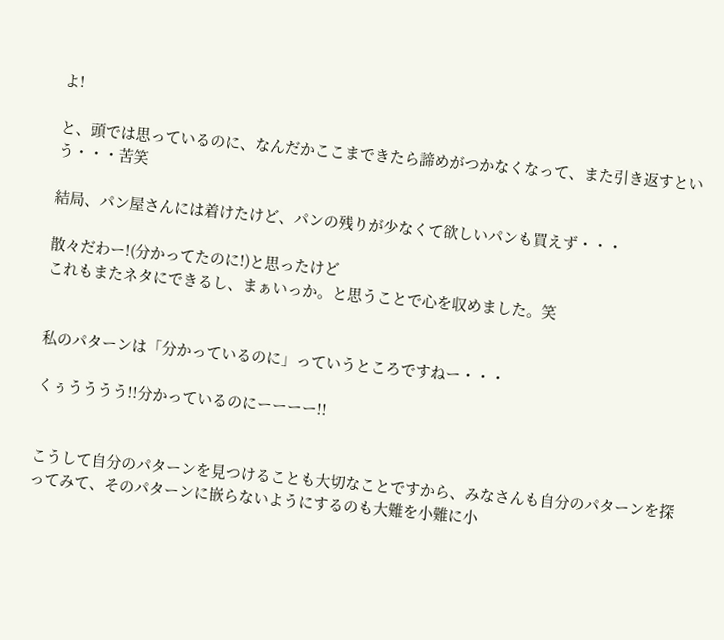よ!

と、頭では思っているのに、なんだかここまできたら諦めがつかなくなって、また引き返すという・・・苦笑

結局、パン屋さんには着けたけど、パンの残りが少なくて欲しいパンも買えず・・・

散々だわー!(分かってたのに!)と思ったけど
これもまたネタにできるし、まぁいっか。と思うことで心を収めました。笑


私のパターンは「分かっているのに」っていうところですねー・・・

くぅうううう!!分かっているのにーーーー!!


こうして自分のパターンを見つけることも大切なことですから、みなさんも自分のパターンを探ってみて、そのパターンに嵌らないようにするのも大難を小難に小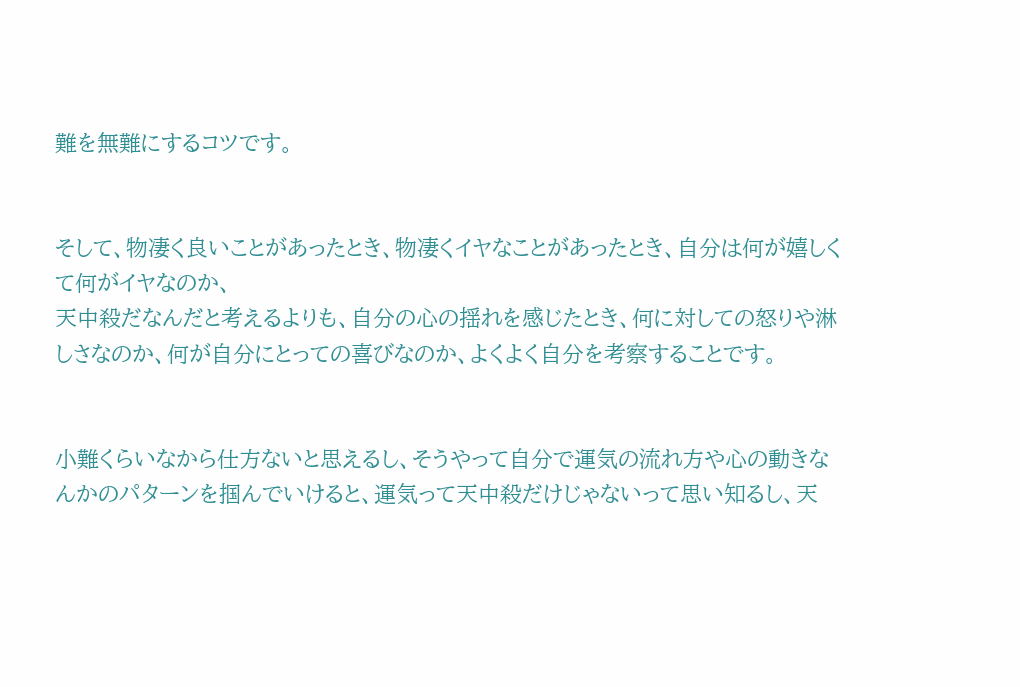難を無難にするコツです。


そして、物凄く良いことがあったとき、物凄くイヤなことがあったとき、自分は何が嬉しくて何がイヤなのか、
天中殺だなんだと考えるよりも、自分の心の揺れを感じたとき、何に対しての怒りや淋しさなのか、何が自分にとっての喜びなのか、よくよく自分を考察することです。


小難くらいなから仕方ないと思えるし、そうやって自分で運気の流れ方や心の動きなんかのパターンを掴んでいけると、運気って天中殺だけじゃないって思い知るし、天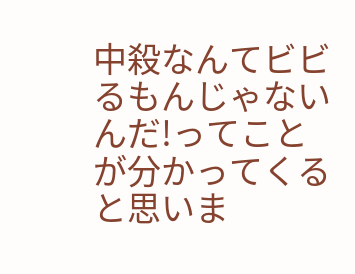中殺なんてビビるもんじゃないんだ!ってことが分かってくると思いま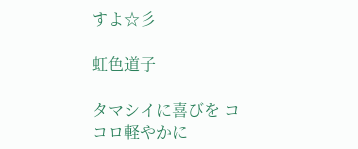すよ☆彡

虹色道子

タマシイに喜びを ココロ軽やかに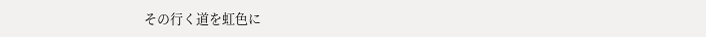その行く道を虹色に